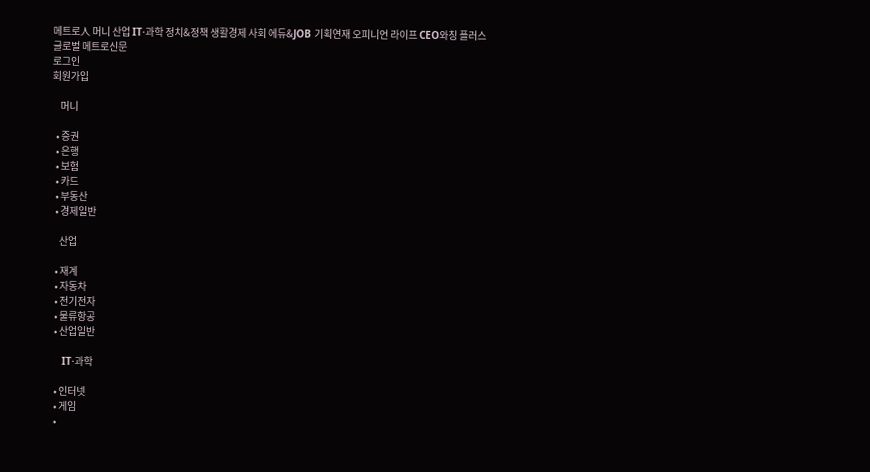메트로人 머니 산업 IT·과학 정치&정책 생활경제 사회 에듀&JOB 기획연재 오피니언 라이프 CEO와칭 플러스
글로벌 메트로신문
로그인
회원가입

    머니

  • 증권
  • 은행
  • 보험
  • 카드
  • 부동산
  • 경제일반

    산업

  • 재계
  • 자동차
  • 전기전자
  • 물류항공
  • 산업일반

    IT·과학

  • 인터넷
  • 게임
  •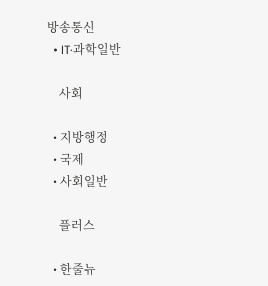방송통신
  • IT·과학일반

    사회

  • 지방행정
  • 국제
  • 사회일반

    플러스

  • 한줄뉴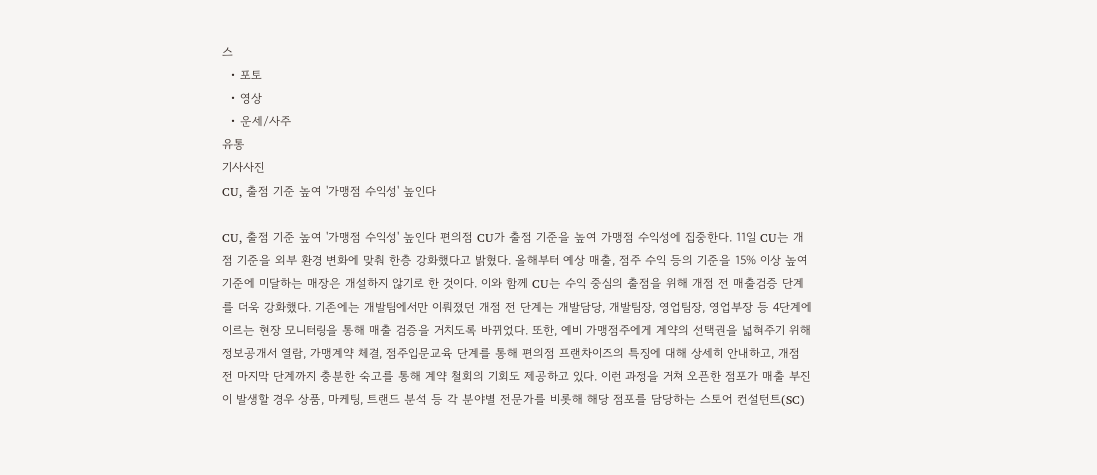스
  • 포토
  • 영상
  • 운세/사주
유통
기사사진
CU, 출점 기준 높여 '가맹점 수익성' 높인다

CU, 출점 기준 높여 '가맹점 수익성' 높인다 편의점 CU가 출점 기준을 높여 가맹점 수익성에 집중한다. 11일 CU는 개점 기준을 외부 환경 변화에 맞춰 한층 강화했다고 밝혔다. 올해부터 예상 매출, 점주 수익 등의 기준을 15% 이상 높여 기준에 미달하는 매장은 개설하지 않기로 한 것이다. 이와 함께 CU는 수익 중심의 출점을 위해 개점 전 매출검증 단계를 더욱 강화했다. 기존에는 개발팀에서만 이뤄졌던 개점 전 단계는 개발담당, 개발팀장, 영업팀장, 영업부장 등 4단계에 이르는 현장 모니터링을 통해 매출 검증을 거치도록 바뀌었다. 또한, 예비 가맹점주에게 계약의 선택권을 넓혀주기 위해 정보공개서 열람, 가맹계약 체결, 점주입문교육 단계를 통해 편의점 프랜차이즈의 특징에 대해 상세히 안내하고, 개점 전 마지막 단계까지 충분한 숙고를 통해 계약 철회의 기회도 제공하고 있다. 이런 과정을 거쳐 오픈한 점포가 매출 부진이 발생할 경우 상품, 마케팅, 트랜드 분석 등 각 분야별 전문가를 비롯해 해당 점포를 담당하는 스토어 컨설턴트(SC)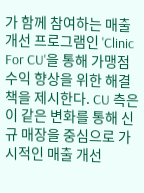가 함께 참여하는 매출 개선 프로그램인 'Clinic For CU'을 통해 가맹점 수익 향상을 위한 해결책을 제시한다. CU 측은 이 같은 변화를 통해 신규 매장을 중심으로 가시적인 매출 개선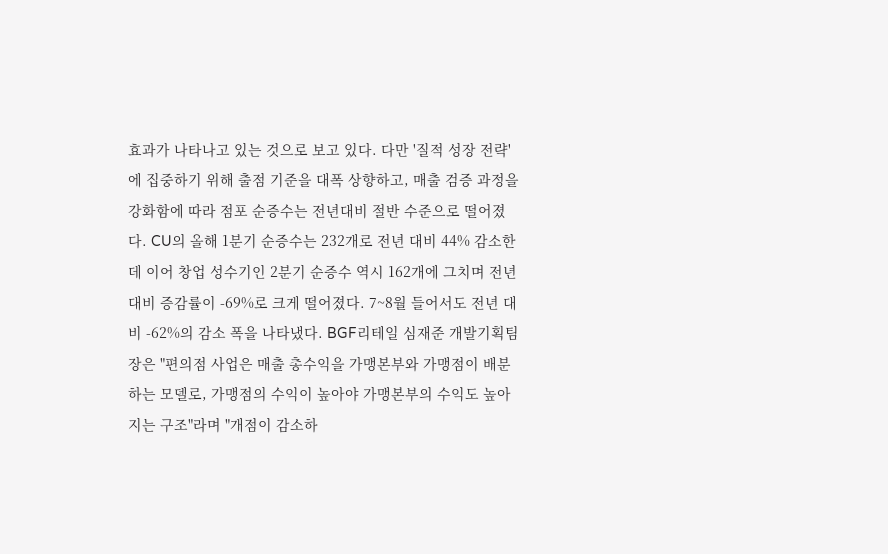효과가 나타나고 있는 것으로 보고 있다. 다만 '질적 성장 전략'에 집중하기 위해 출점 기준을 대폭 상향하고, 매출 검증 과정을 강화함에 따라 점포 순증수는 전년대비 절반 수준으로 떨어졌다. CU의 올해 1분기 순증수는 232개로 전년 대비 44% 감소한 데 이어 창업 성수기인 2분기 순증수 역시 162개에 그치며 전년 대비 증감률이 -69%로 크게 떨어졌다. 7~8월 들어서도 전년 대비 -62%의 감소 폭을 나타냈다. BGF리테일 심재준 개발기획팀장은 "편의점 사업은 매출 총수익을 가맹본부와 가맹점이 배분하는 모델로, 가맹점의 수익이 높아야 가맹본부의 수익도 높아지는 구조"라며 "개점이 감소하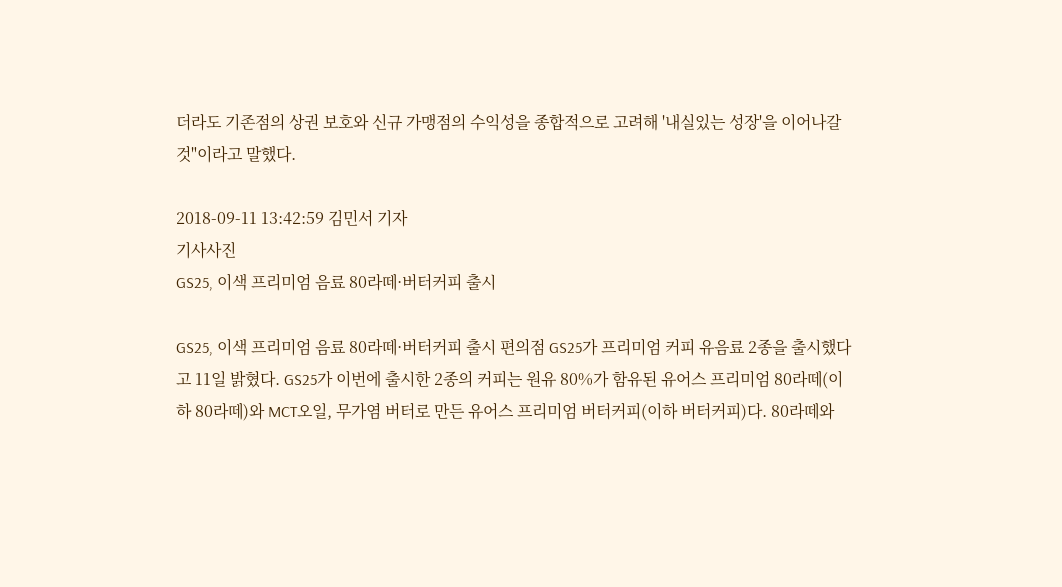더라도 기존점의 상권 보호와 신규 가맹점의 수익성을 종합적으로 고려해 '내실있는 성장'을 이어나갈 것"이라고 말했다.

2018-09-11 13:42:59 김민서 기자
기사사진
GS25, 이색 프리미엄 음료 80라떼·버터커피 출시

GS25, 이색 프리미엄 음료 80라떼·버터커피 출시 편의점 GS25가 프리미엄 커피 유음료 2종을 출시했다고 11일 밝혔다. GS25가 이번에 출시한 2종의 커피는 원유 80%가 함유된 유어스 프리미엄 80라떼(이하 80라떼)와 MCT오일, 무가염 버터로 만든 유어스 프리미엄 버터커피(이하 버터커피)다. 80라떼와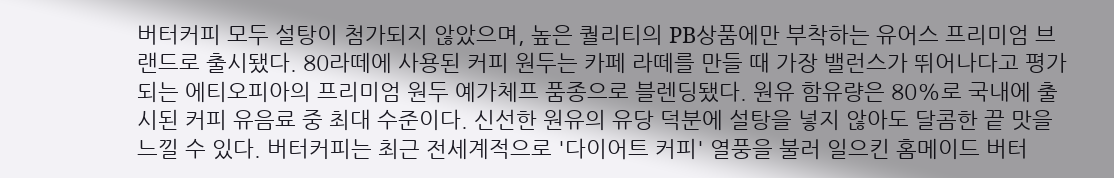버터커피 모두 설탕이 첨가되지 않았으며, 높은 퀄리티의 PB상품에만 부착하는 유어스 프리미엄 브랜드로 출시됐다. 80라떼에 사용된 커피 원두는 카페 라떼를 만들 때 가장 밸런스가 뛰어나다고 평가되는 에티오피아의 프리미엄 원두 예가체프 품종으로 블렌딩됐다. 원유 함유량은 80%로 국내에 출시된 커피 유음료 중 최대 수준이다. 신선한 원유의 유당 덕분에 설탕을 넣지 않아도 달콤한 끝 맛을 느낄 수 있다. 버터커피는 최근 전세계적으로 '다이어트 커피' 열풍을 불러 일으킨 홈메이드 버터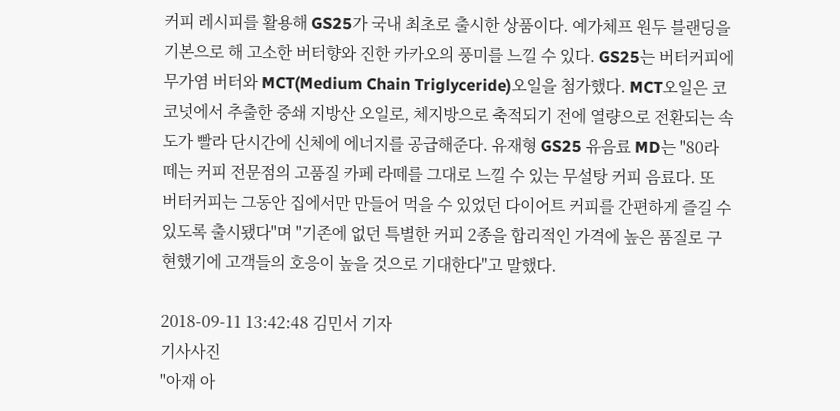커피 레시피를 활용해 GS25가 국내 최초로 출시한 상품이다. 예가체프 원두 블랜딩을 기본으로 해 고소한 버터향와 진한 카카오의 풍미를 느낄 수 있다. GS25는 버터커피에 무가염 버터와 MCT(Medium Chain Triglyceride)오일을 첨가했다. MCT오일은 코코넛에서 추출한 중쇄 지방산 오일로, 체지방으로 축적되기 전에 열량으로 전환되는 속도가 빨라 단시간에 신체에 에너지를 공급해준다. 유재형 GS25 유음료 MD는 "80라떼는 커피 전문점의 고품질 카페 라떼를 그대로 느낄 수 있는 무설탕 커피 음료다. 또 버터커피는 그동안 집에서만 만들어 먹을 수 있었던 다이어트 커피를 간편하게 즐길 수 있도록 출시됐다"며 "기존에 없던 특별한 커피 2종을 합리적인 가격에 높은 품질로 구현했기에 고객들의 호응이 높을 것으로 기대한다"고 말했다.

2018-09-11 13:42:48 김민서 기자
기사사진
"아재 아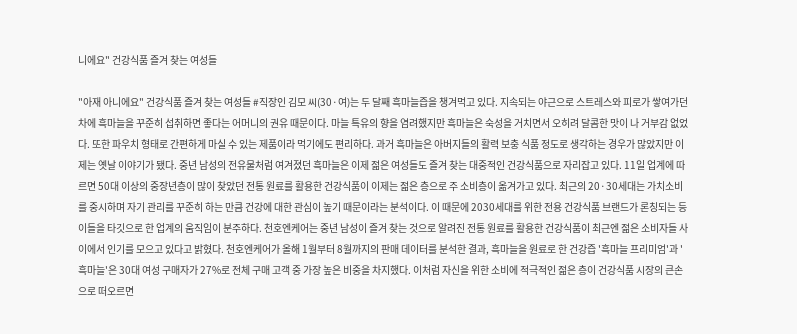니에요" 건강식품 즐겨 찾는 여성들

"아재 아니에요" 건강식품 즐겨 찾는 여성들 #직장인 김모 씨(30·여)는 두 달째 흑마늘즙을 챙겨먹고 있다. 지속되는 야근으로 스트레스와 피로가 쌓여가던 차에 흑마늘을 꾸준히 섭취하면 좋다는 어머니의 권유 때문이다. 마늘 특유의 향을 염려했지만 흑마늘은 숙성을 거치면서 오히려 달콤한 맛이 나 거부감 없었다. 또한 파우치 형태로 간편하게 마실 수 있는 제품이라 먹기에도 편리하다. 과거 흑마늘은 아버지들의 활력 보충 식품 정도로 생각하는 경우가 많았지만 이제는 옛날 이야기가 됐다. 중년 남성의 전유물처럼 여겨졌던 흑마늘은 이제 젊은 여성들도 즐겨 찾는 대중적인 건강식품으로 자리잡고 있다. 11일 업계에 따르면 50대 이상의 중장년층이 많이 찾았던 전통 원료를 활용한 건강식품이 이제는 젊은 층으로 주 소비층이 옮겨가고 있다. 최근의 20·30세대는 가치소비를 중시하며 자기 관리를 꾸준히 하는 만큼 건강에 대한 관심이 높기 때문이라는 분석이다. 이 때문에 2030세대를 위한 전용 건강식품 브랜드가 론칭되는 등 이들을 타깃으로 한 업계의 움직임이 분주하다. 천호엔케어는 중년 남성이 즐겨 찾는 것으로 알려진 전통 원료를 활용한 건강식품이 최근엔 젊은 소비자들 사이에서 인기를 모으고 있다고 밝혔다. 천호엔케어가 올해 1월부터 8월까지의 판매 데이터를 분석한 결과, 흑마늘을 원료로 한 건강즙 '흑마늘 프리미엄'과 '흑마늘'은 30대 여성 구매자가 27%로 전체 구매 고객 중 가장 높은 비중을 차지했다. 이처럼 자신을 위한 소비에 적극적인 젊은 층이 건강식품 시장의 큰손으로 떠오르면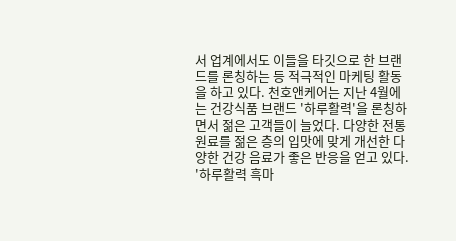서 업계에서도 이들을 타깃으로 한 브랜드를 론칭하는 등 적극적인 마케팅 활동을 하고 있다. 천호앤케어는 지난 4월에는 건강식품 브랜드 '하루활력'을 론칭하면서 젊은 고객들이 늘었다. 다양한 전통 원료를 젊은 층의 입맛에 맞게 개선한 다양한 건강 음료가 좋은 반응을 얻고 있다. '하루활력 흑마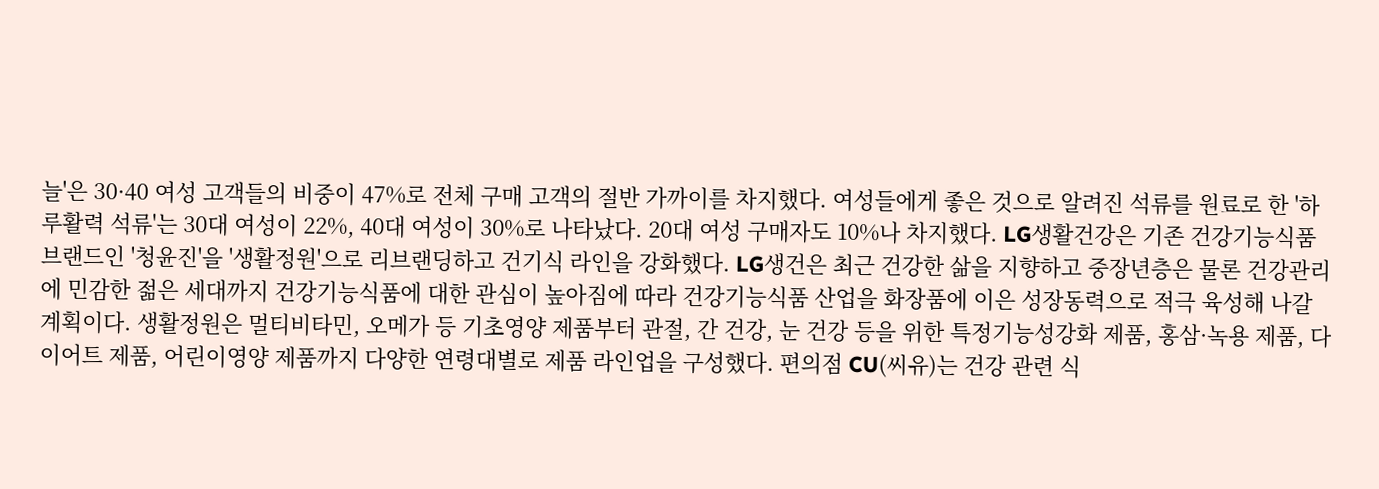늘'은 30·40 여성 고객들의 비중이 47%로 전체 구매 고객의 절반 가까이를 차지했다. 여성들에게 좋은 것으로 알려진 석류를 원료로 한 '하루활력 석류'는 30대 여성이 22%, 40대 여성이 30%로 나타났다. 20대 여성 구매자도 10%나 차지했다. LG생활건강은 기존 건강기능식품 브랜드인 '청윤진'을 '생활정원'으로 리브랜딩하고 건기식 라인을 강화했다. LG생건은 최근 건강한 삶을 지향하고 중장년층은 물론 건강관리에 민감한 젊은 세대까지 건강기능식품에 대한 관심이 높아짐에 따라 건강기능식품 산업을 화장품에 이은 성장동력으로 적극 육성해 나갈 계획이다. 생활정원은 멀티비타민, 오메가 등 기초영양 제품부터 관절, 간 건강, 눈 건강 등을 위한 특정기능성강화 제품, 홍삼·녹용 제품, 다이어트 제품, 어린이영양 제품까지 다양한 연령대별로 제품 라인업을 구성했다. 편의점 CU(씨유)는 건강 관련 식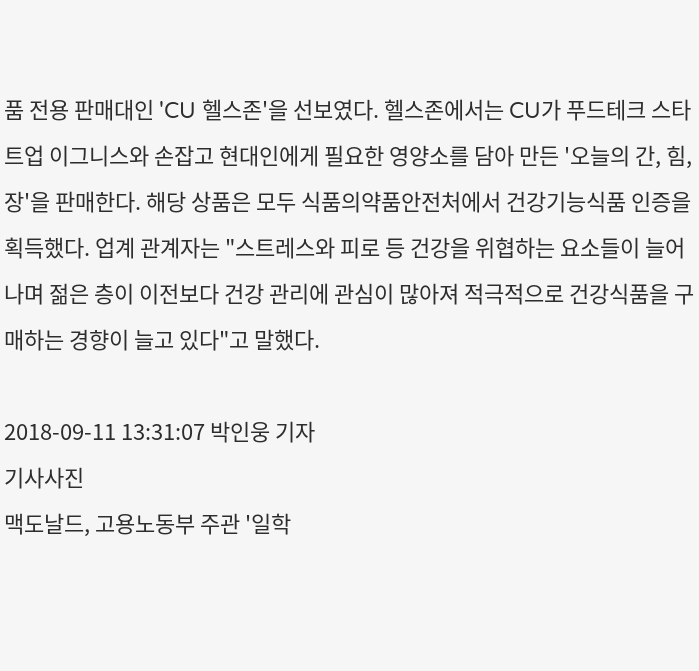품 전용 판매대인 'CU 헬스존'을 선보였다. 헬스존에서는 CU가 푸드테크 스타트업 이그니스와 손잡고 현대인에게 필요한 영양소를 담아 만든 '오늘의 간, 힘, 장'을 판매한다. 해당 상품은 모두 식품의약품안전처에서 건강기능식품 인증을 획득했다. 업계 관계자는 "스트레스와 피로 등 건강을 위협하는 요소들이 늘어나며 젊은 층이 이전보다 건강 관리에 관심이 많아져 적극적으로 건강식품을 구매하는 경향이 늘고 있다"고 말했다.

2018-09-11 13:31:07 박인웅 기자
기사사진
맥도날드, 고용노동부 주관 '일학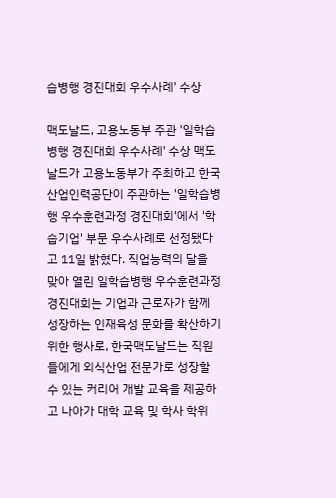습병행 경진대회 우수사례' 수상

맥도날드, 고용노동부 주관 '일학습병행 경진대회 우수사례' 수상 맥도날드가 고용노동부가 주최하고 한국산업인력공단이 주관하는 '일학습병행 우수훈련과정 경진대회'에서 '학습기업' 부문 우수사례로 선정됐다고 11일 밝혔다. 직업능력의 달을 맞아 열린 일학습병행 우수훈련과정 경진대회는 기업과 근로자가 함께 성장하는 인재육성 문화를 확산하기 위한 행사로, 한국맥도날드는 직원들에게 외식산업 전문가로 성장할 수 있는 커리어 개발 교육을 제공하고 나아가 대학 교육 및 학사 학위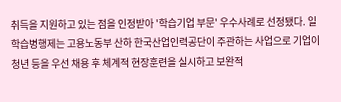취득을 지원하고 있는 점을 인정받아 '학습기업 부문' 우수사례로 선정됐다. 일학습병행제는 고용노동부 산하 한국산업인력공단이 주관하는 사업으로 기업이 청년 등을 우선 채용 후 체계적 현장훈련을 실시하고 보완적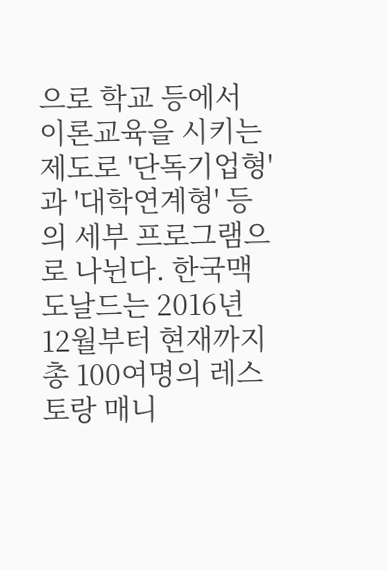으로 학교 등에서 이론교육을 시키는 제도로 '단독기업형'과 '대학연계형' 등의 세부 프로그램으로 나뉜다. 한국맥도날드는 2016년 12월부터 현재까지 총 100여명의 레스토랑 매니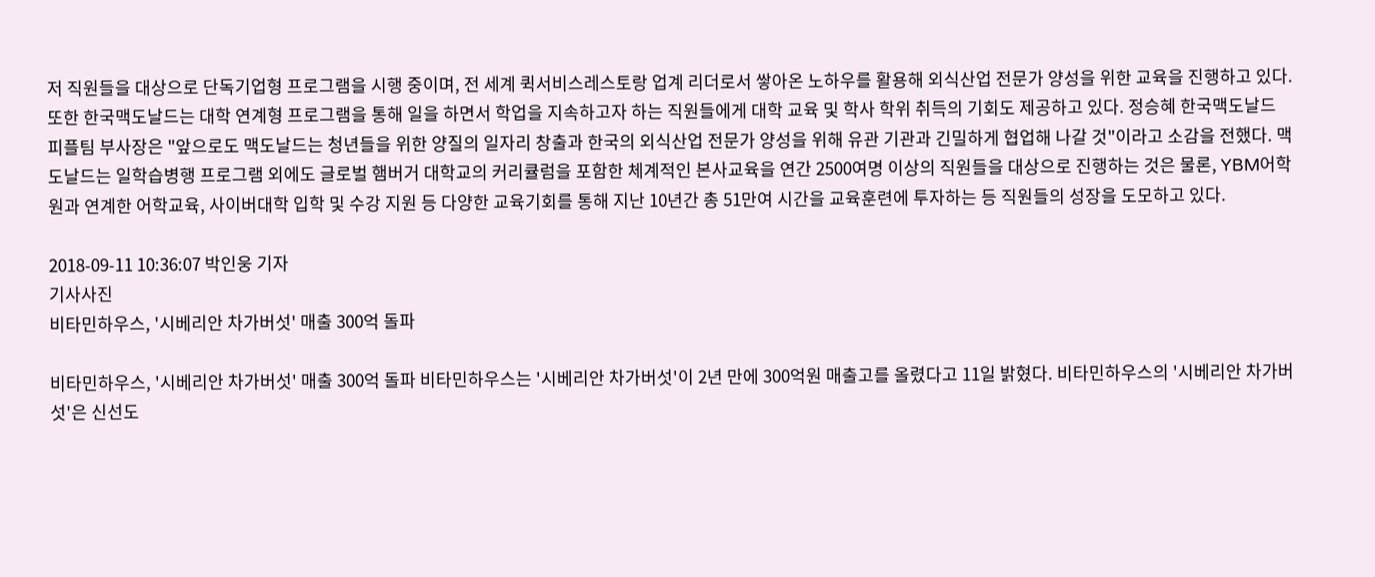저 직원들을 대상으로 단독기업형 프로그램을 시행 중이며, 전 세계 퀵서비스레스토랑 업계 리더로서 쌓아온 노하우를 활용해 외식산업 전문가 양성을 위한 교육을 진행하고 있다. 또한 한국맥도날드는 대학 연계형 프로그램을 통해 일을 하면서 학업을 지속하고자 하는 직원들에게 대학 교육 및 학사 학위 취득의 기회도 제공하고 있다. 정승혜 한국맥도날드 피플팀 부사장은 "앞으로도 맥도날드는 청년들을 위한 양질의 일자리 창출과 한국의 외식산업 전문가 양성을 위해 유관 기관과 긴밀하게 협업해 나갈 것"이라고 소감을 전했다. 맥도날드는 일학습병행 프로그램 외에도 글로벌 햄버거 대학교의 커리큘럼을 포함한 체계적인 본사교육을 연간 2500여명 이상의 직원들을 대상으로 진행하는 것은 물론, YBM어학원과 연계한 어학교육, 사이버대학 입학 및 수강 지원 등 다양한 교육기회를 통해 지난 10년간 총 51만여 시간을 교육훈련에 투자하는 등 직원들의 성장을 도모하고 있다.

2018-09-11 10:36:07 박인웅 기자
기사사진
비타민하우스, '시베리안 차가버섯' 매출 300억 돌파

비타민하우스, '시베리안 차가버섯' 매출 300억 돌파 비타민하우스는 '시베리안 차가버섯'이 2년 만에 300억원 매출고를 올렸다고 11일 밝혔다. 비타민하우스의 '시베리안 차가버섯'은 신선도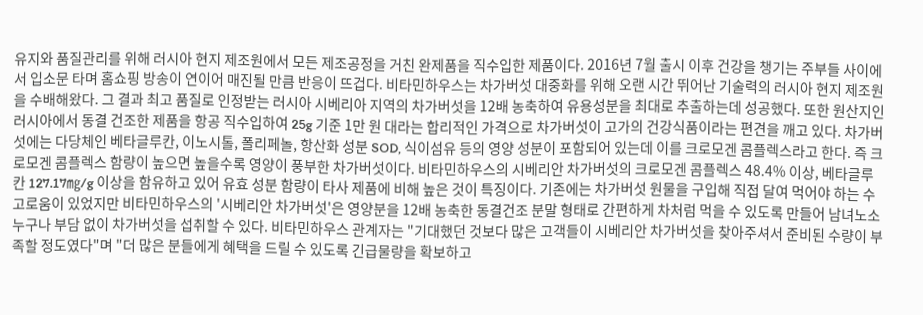유지와 품질관리를 위해 러시아 현지 제조원에서 모든 제조공정을 거친 완제품을 직수입한 제품이다. 2016년 7월 출시 이후 건강을 챙기는 주부들 사이에서 입소문 타며 홈쇼핑 방송이 연이어 매진될 만큼 반응이 뜨겁다. 비타민하우스는 차가버섯 대중화를 위해 오랜 시간 뛰어난 기술력의 러시아 현지 제조원을 수배해왔다. 그 결과 최고 품질로 인정받는 러시아 시베리아 지역의 차가버섯을 12배 농축하여 유용성분을 최대로 추출하는데 성공했다. 또한 원산지인 러시아에서 동결 건조한 제품을 항공 직수입하여 25g 기준 1만 원 대라는 합리적인 가격으로 차가버섯이 고가의 건강식품이라는 편견을 깨고 있다. 차가버섯에는 다당체인 베타글루칸, 이노시톨, 폴리페놀, 항산화 성분 SOD, 식이섬유 등의 영양 성분이 포함되어 있는데 이를 크로모겐 콤플렉스라고 한다. 즉 크로모겐 콤플렉스 함량이 높으면 높을수록 영양이 풍부한 차가버섯이다. 비타민하우스의 시베리안 차가버섯의 크로모겐 콤플렉스 48.4% 이상, 베타글루칸 127.17㎎/g 이상을 함유하고 있어 유효 성분 함량이 타사 제품에 비해 높은 것이 특징이다. 기존에는 차가버섯 원물을 구입해 직접 달여 먹어야 하는 수고로움이 있었지만 비타민하우스의 '시베리안 차가버섯'은 영양분을 12배 농축한 동결건조 분말 형태로 간편하게 차처럼 먹을 수 있도록 만들어 남녀노소 누구나 부담 없이 차가버섯을 섭취할 수 있다. 비타민하우스 관계자는 "기대했던 것보다 많은 고객들이 시베리안 차가버섯을 찾아주셔서 준비된 수량이 부족할 정도였다"며 "더 많은 분들에게 혜택을 드릴 수 있도록 긴급물량을 확보하고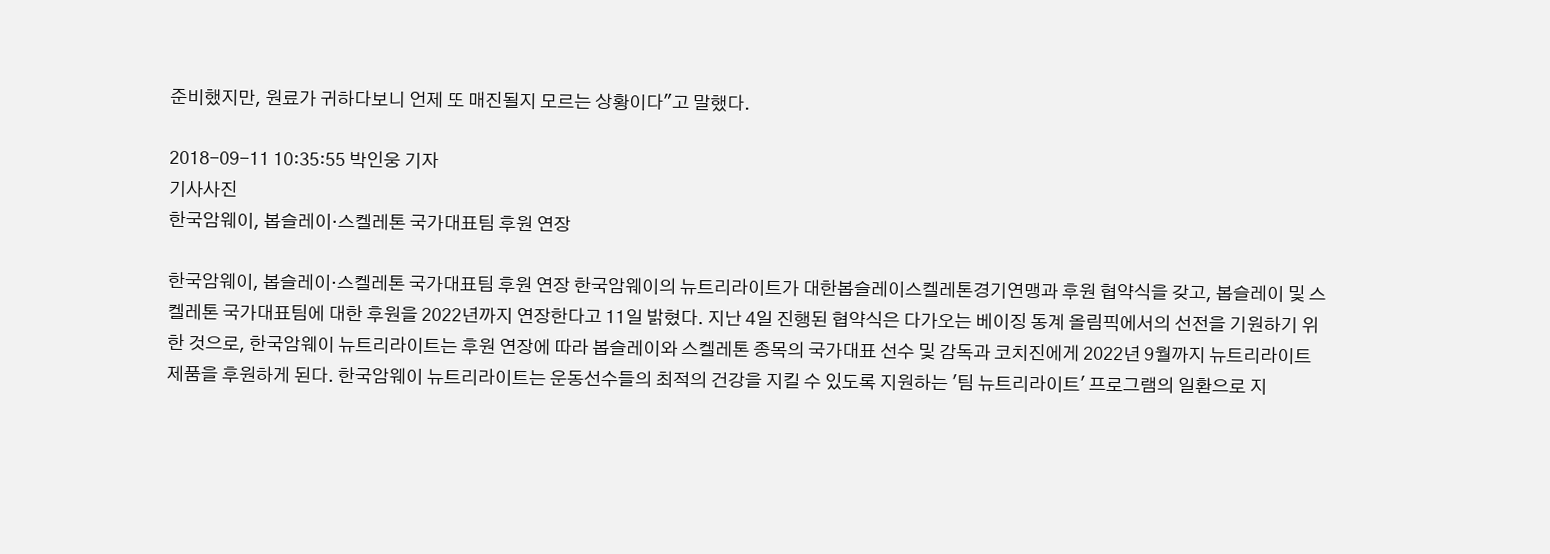준비했지만, 원료가 귀하다보니 언제 또 매진될지 모르는 상황이다"고 말했다.

2018-09-11 10:35:55 박인웅 기자
기사사진
한국암웨이, 봅슬레이·스켈레톤 국가대표팀 후원 연장

한국암웨이, 봅슬레이·스켈레톤 국가대표팀 후원 연장 한국암웨이의 뉴트리라이트가 대한봅슬레이스켈레톤경기연맹과 후원 협약식을 갖고, 봅슬레이 및 스켈레톤 국가대표팀에 대한 후원을 2022년까지 연장한다고 11일 밝혔다. 지난 4일 진행된 협약식은 다가오는 베이징 동계 올림픽에서의 선전을 기원하기 위한 것으로, 한국암웨이 뉴트리라이트는 후원 연장에 따라 봅슬레이와 스켈레톤 종목의 국가대표 선수 및 감독과 코치진에게 2022년 9월까지 뉴트리라이트 제품을 후원하게 된다. 한국암웨이 뉴트리라이트는 운동선수들의 최적의 건강을 지킬 수 있도록 지원하는 '팀 뉴트리라이트' 프로그램의 일환으로 지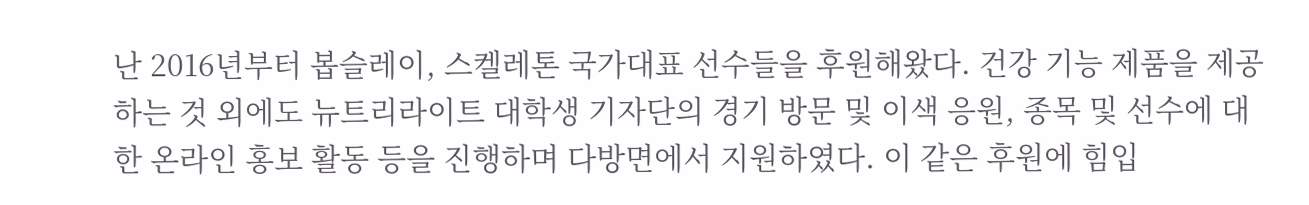난 2016년부터 봅슬레이, 스켈레톤 국가대표 선수들을 후원해왔다. 건강 기능 제품을 제공하는 것 외에도 뉴트리라이트 대학생 기자단의 경기 방문 및 이색 응원, 종목 및 선수에 대한 온라인 홍보 활동 등을 진행하며 다방면에서 지원하였다. 이 같은 후원에 힘입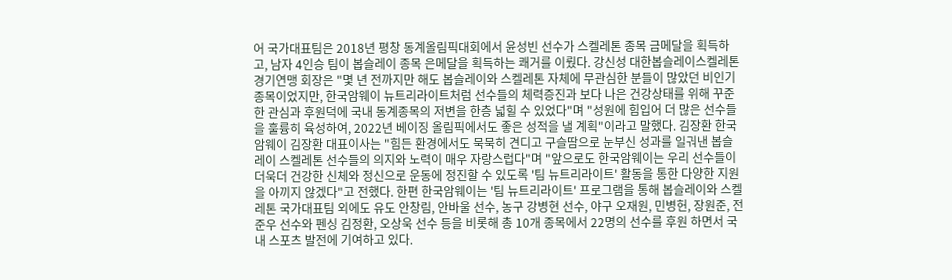어 국가대표팀은 2018년 평창 동계올림픽대회에서 윤성빈 선수가 스켈레톤 종목 금메달을 획득하고, 남자 4인승 팀이 봅슬레이 종목 은메달을 획득하는 쾌거를 이뤘다. 강신성 대한봅슬레이스켈레톤경기연맹 회장은 "몇 년 전까지만 해도 봅슬레이와 스켈레톤 자체에 무관심한 분들이 많았던 비인기종목이었지만, 한국암웨이 뉴트리라이트처럼 선수들의 체력증진과 보다 나은 건강상태를 위해 꾸준한 관심과 후원덕에 국내 동계종목의 저변을 한층 넓힐 수 있었다"며 "성원에 힘입어 더 많은 선수들을 훌륭히 육성하여, 2022년 베이징 올림픽에서도 좋은 성적을 낼 계획"이라고 말했다. 김장환 한국암웨이 김장환 대표이사는 "힘든 환경에서도 묵묵히 견디고 구슬땀으로 눈부신 성과를 일궈낸 봅슬레이 스켈레톤 선수들의 의지와 노력이 매우 자랑스럽다"며 "앞으로도 한국암웨이는 우리 선수들이 더욱더 건강한 신체와 정신으로 운동에 정진할 수 있도록 '팀 뉴트리라이트' 활동을 통한 다양한 지원을 아끼지 않겠다"고 전했다. 한편 한국암웨이는 '팀 뉴트리라이트' 프로그램을 통해 봅슬레이와 스켈레톤 국가대표팀 외에도 유도 안창림, 안바울 선수, 농구 강병현 선수, 야구 오재원, 민병헌, 장원준, 전준우 선수와 펜싱 김정환, 오상욱 선수 등을 비롯해 총 10개 종목에서 22명의 선수를 후원 하면서 국내 스포츠 발전에 기여하고 있다.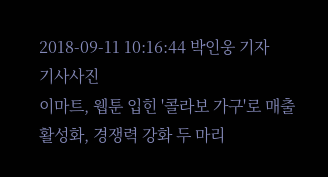2018-09-11 10:16:44 박인웅 기자
기사사진
이마트, 웹툰 입힌 '콜라보 가구'로 매출활성화, 경쟁력 강화 두 마리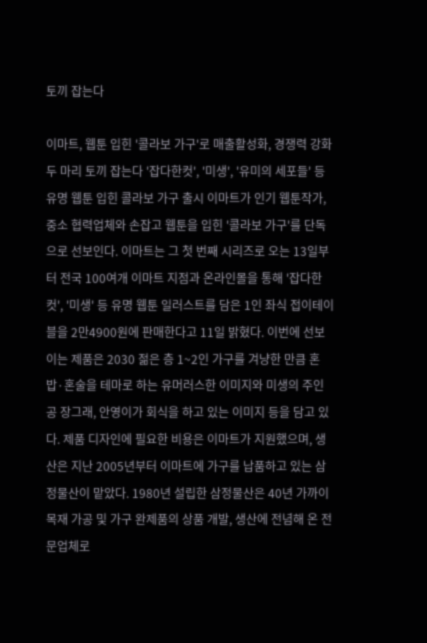토끼 잡는다

이마트, 웹툰 입힌 '콜라보 가구'로 매출활성화, 경쟁력 강화 두 마리 토끼 잡는다 '잡다한컷', '미생', '유미의 세포들' 등 유명 웹툰 입힌 콜라보 가구 출시 이마트가 인기 웹툰작가, 중소 협력업체와 손잡고 웹툰을 입힌 '콜라보 가구'를 단독으로 선보인다. 이마트는 그 첫 번째 시리즈로 오는 13일부터 전국 100여개 이마트 지점과 온라인몰을 통해 '잡다한컷', '미생' 등 유명 웹툰 일러스트를 담은 1인 좌식 접이테이블을 2만4900원에 판매한다고 11일 밝혔다. 이번에 선보이는 제품은 2030 젊은 층 1~2인 가구를 겨냥한 만큼 혼밥·혼술을 테마로 하는 유머러스한 이미지와 미생의 주인공 장그래, 안영이가 회식을 하고 있는 이미지 등을 담고 있다. 제품 디자인에 필요한 비용은 이마트가 지원했으며, 생산은 지난 2005년부터 이마트에 가구를 납품하고 있는 삼정물산이 맡았다. 1980년 설립한 삼정물산은 40년 가까이 목재 가공 및 가구 완제품의 상품 개발, 생산에 전념해 온 전문업체로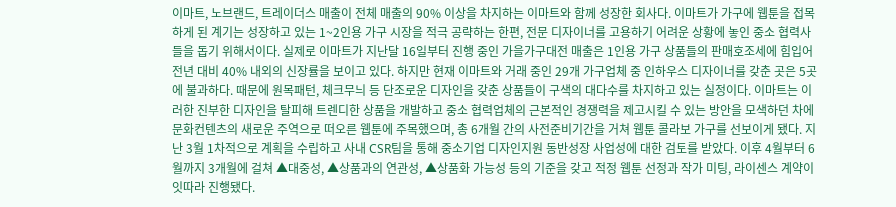이마트, 노브랜드, 트레이더스 매출이 전체 매출의 90% 이상을 차지하는 이마트와 함께 성장한 회사다. 이마트가 가구에 웹툰을 접목하게 된 계기는 성장하고 있는 1~2인용 가구 시장을 적극 공략하는 한편, 전문 디자이너를 고용하기 어려운 상황에 놓인 중소 협력사들을 돕기 위해서이다. 실제로 이마트가 지난달 16일부터 진행 중인 가을가구대전 매출은 1인용 가구 상품들의 판매호조세에 힘입어 전년 대비 40% 내외의 신장률을 보이고 있다. 하지만 현재 이마트와 거래 중인 29개 가구업체 중 인하우스 디자이너를 갖춘 곳은 5곳에 불과하다. 때문에 원목패턴, 체크무늬 등 단조로운 디자인을 갖춘 상품들이 구색의 대다수를 차지하고 있는 실정이다. 이마트는 이러한 진부한 디자인을 탈피해 트렌디한 상품을 개발하고 중소 협력업체의 근본적인 경쟁력을 제고시킬 수 있는 방안을 모색하던 차에 문화컨텐츠의 새로운 주역으로 떠오른 웹툰에 주목했으며, 총 6개월 간의 사전준비기간을 거쳐 웹툰 콜라보 가구를 선보이게 됐다. 지난 3월 1차적으로 계획을 수립하고 사내 CSR팀을 통해 중소기업 디자인지원 동반성장 사업성에 대한 검토를 받았다. 이후 4월부터 6월까지 3개월에 걸쳐 ▲대중성, ▲상품과의 연관성, ▲상품화 가능성 등의 기준을 갖고 적정 웹툰 선정과 작가 미팅, 라이센스 계약이 잇따라 진행됐다.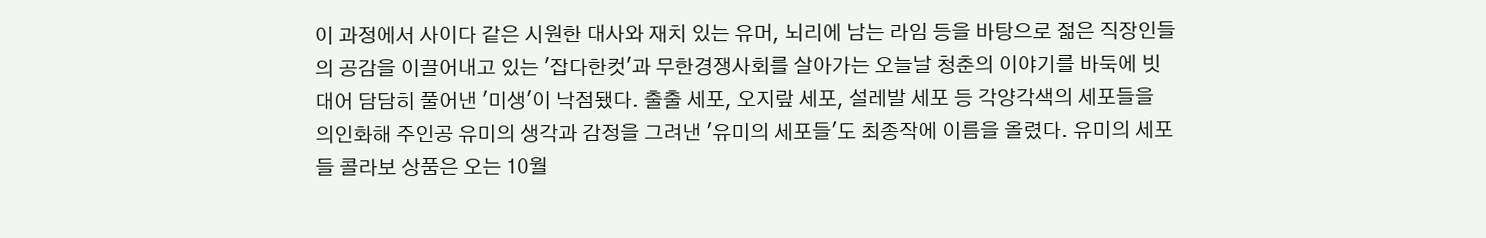이 과정에서 사이다 같은 시원한 대사와 재치 있는 유머, 뇌리에 남는 라임 등을 바탕으로 젊은 직장인들의 공감을 이끌어내고 있는 '잡다한컷'과 무한경쟁사회를 살아가는 오늘날 청춘의 이야기를 바둑에 빗대어 담담히 풀어낸 '미생'이 낙점됐다. 출출 세포, 오지랖 세포, 설레발 세포 등 각양각색의 세포들을 의인화해 주인공 유미의 생각과 감정을 그려낸 '유미의 세포들'도 최종작에 이름을 올렸다. 유미의 세포들 콜라보 상품은 오는 10월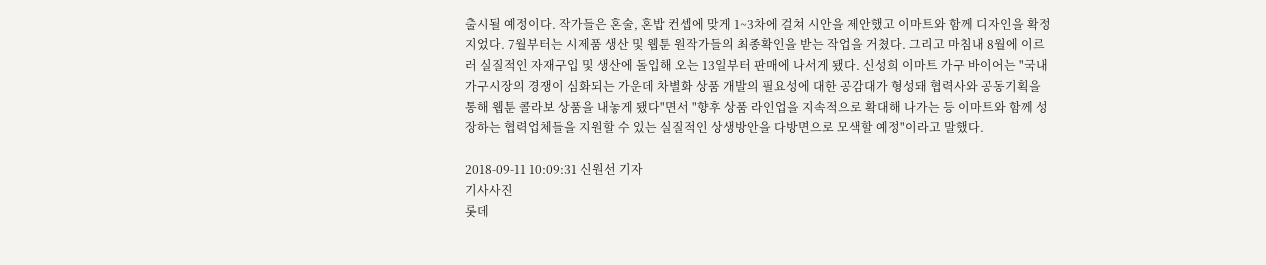출시될 예정이다. 작가들은 혼술, 혼밥 컨셉에 맞게 1~3차에 걸쳐 시안을 제안했고 이마트와 함께 디자인을 확정지었다. 7월부터는 시제품 생산 및 웹툰 원작가들의 최종확인을 받는 작업을 거쳤다. 그리고 마침내 8월에 이르러 실질적인 자재구입 및 생산에 돌입해 오는 13일부터 판매에 나서게 됐다. 신성희 이마트 가구 바이어는 "국내 가구시장의 경쟁이 심화되는 가운데 차별화 상품 개발의 필요성에 대한 공감대가 형성돼 협력사와 공동기획을 통해 웹툰 콜라보 상품을 내놓게 됐다"면서 "향후 상품 라인업을 지속적으로 확대해 나가는 등 이마트와 함께 성장하는 협력업체들을 지원할 수 있는 실질적인 상생방안을 다방면으로 모색할 예정"이라고 말했다.

2018-09-11 10:09:31 신원선 기자
기사사진
롯데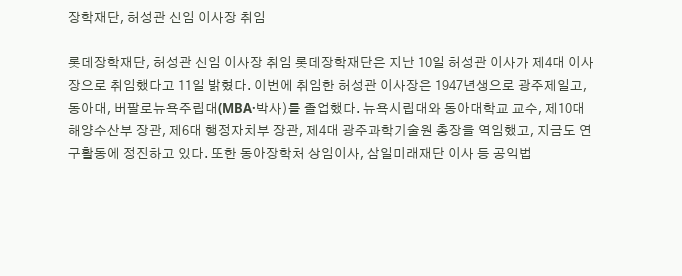장학재단, 허성관 신임 이사장 취임

롯데장학재단, 허성관 신임 이사장 취임 롯데장학재단은 지난 10일 허성관 이사가 제4대 이사장으로 취임했다고 11일 밝혔다. 이번에 취임한 허성관 이사장은 1947년생으로 광주제일고, 동아대, 버팔로뉴욕주립대(MBA·박사)를 졸업했다. 뉴욕시립대와 동아대학교 교수, 제10대 해양수산부 장관, 제6대 행정자치부 장관, 제4대 광주과학기술원 총장을 역임했고, 지금도 연구활동에 정진하고 있다. 또한 동아장학처 상임이사, 삼일미래재단 이사 등 공익법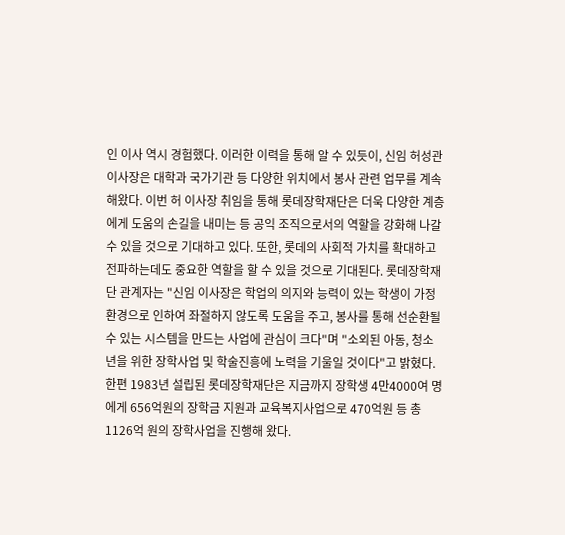인 이사 역시 경험했다. 이러한 이력을 통해 알 수 있듯이, 신임 허성관 이사장은 대학과 국가기관 등 다양한 위치에서 봉사 관련 업무를 계속해왔다. 이번 허 이사장 취임을 통해 롯데장학재단은 더욱 다양한 계층에게 도움의 손길을 내미는 등 공익 조직으로서의 역할을 강화해 나갈 수 있을 것으로 기대하고 있다. 또한, 롯데의 사회적 가치를 확대하고 전파하는데도 중요한 역할을 할 수 있을 것으로 기대된다. 롯데장학재단 관계자는 "신임 이사장은 학업의 의지와 능력이 있는 학생이 가정환경으로 인하여 좌절하지 않도록 도움을 주고, 봉사를 통해 선순환될 수 있는 시스템을 만드는 사업에 관심이 크다"며 "소외된 아동, 청소년을 위한 장학사업 및 학술진흥에 노력을 기울일 것이다"고 밝혔다. 한편 1983년 설립된 롯데장학재단은 지금까지 장학생 4만4000여 명에게 656억원의 장학금 지원과 교육복지사업으로 470억원 등 총 1126억 원의 장학사업을 진행해 왔다.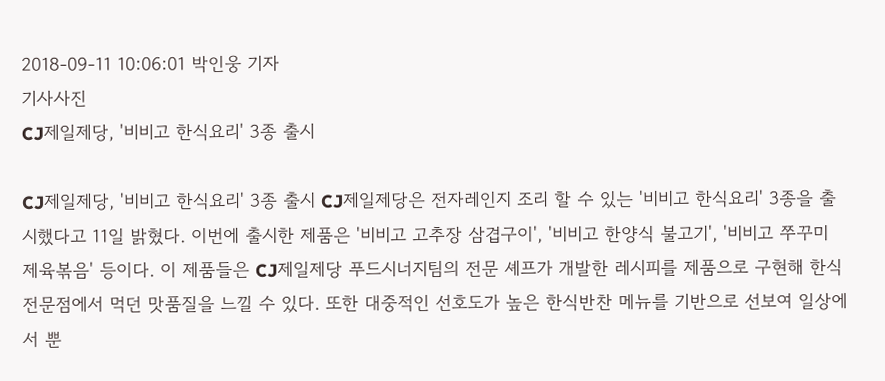2018-09-11 10:06:01 박인웅 기자
기사사진
CJ제일제당, '비비고 한식요리' 3종 출시

CJ제일제당, '비비고 한식요리' 3종 출시 CJ제일제당은 전자레인지 조리 할 수 있는 '비비고 한식요리' 3종을 출시했다고 11일 밝혔다. 이번에 출시한 제품은 '비비고 고추장 삼겹구이', '비비고 한양식 불고기', '비비고 쭈꾸미 제육볶음' 등이다. 이 제품들은 CJ제일제당 푸드시너지팀의 전문 셰프가 개발한 레시피를 제품으로 구현해 한식 전문점에서 먹던 맛품질을 느낄 수 있다. 또한 대중적인 선호도가 높은 한식반찬 메뉴를 기반으로 선보여 일상에서 뿐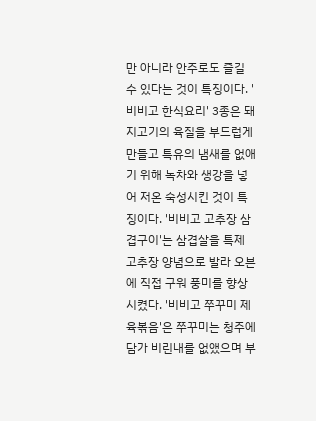만 아니라 안주로도 즐길 수 있다는 것이 특징이다. '비비고 한식요리' 3종은 돼지고기의 육질을 부드럽게 만들고 특유의 냄새를 없애기 위해 녹차와 생강을 넣어 저온 숙성시킨 것이 특징이다. '비비고 고추장 삼겹구이'는 삼겹살을 특제 고추장 양념으로 발라 오븐에 직접 구워 풍미를 향상시켰다. '비비고 쭈꾸미 제육볶음'은 쭈꾸미는 청주에 담가 비린내를 없앴으며 부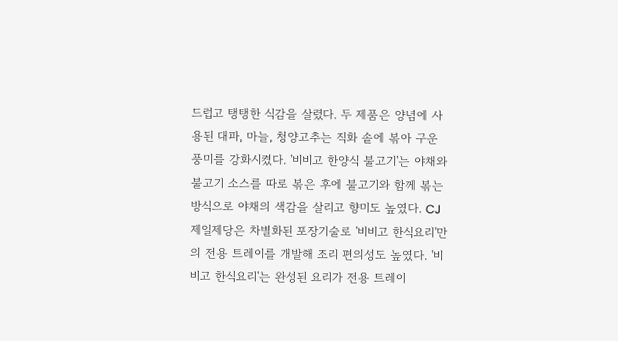드럽고 탱탱한 식감을 살렸다. 두 제품은 양념에 사용된 대파, 마늘, 청양고추는 직화 솥에 볶아 구운 풍미를 강화시켰다. '비비고 한양식 불고기'는 야채와 불고기 소스를 따로 볶은 후에 불고기와 함께 볶는 방식으로 야채의 색감을 살리고 향미도 높였다. CJ제일제당은 차별화된 포장기술로 '비비고 한식요리'만의 전용 트레이를 개발해 조리 편의성도 높였다. '비비고 한식요리'는 완성된 요리가 전용 트레이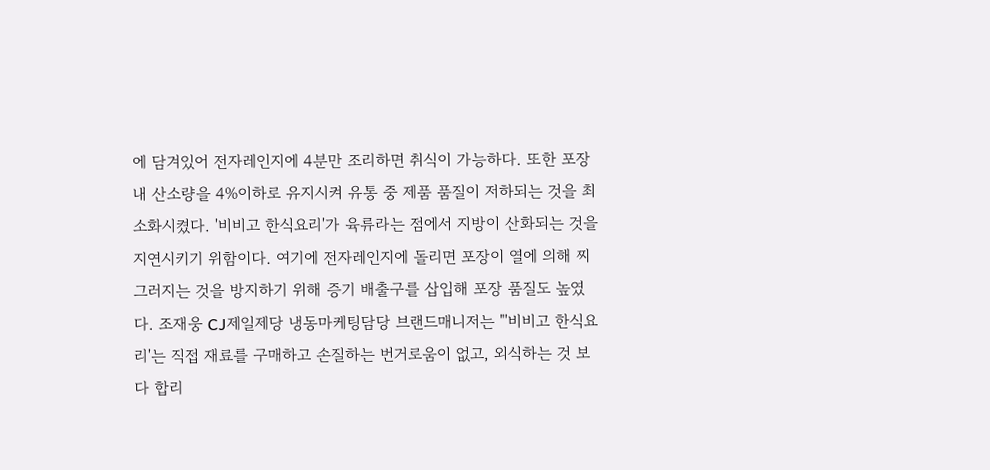에 담겨있어 전자레인지에 4분만 조리하면 취식이 가능하다. 또한 포장 내 산소량을 4%이하로 유지시켜 유통 중 제품 품질이 저하되는 것을 최소화시켰다. '비비고 한식요리'가 육류라는 점에서 지방이 산화되는 것을 지연시키기 위함이다. 여기에 전자레인지에 돌리면 포장이 열에 의해 찌그러지는 것을 방지하기 위해 증기 배출구를 삽입해 포장 품질도 높였다. 조재웅 CJ제일제당 냉동마케팅담당 브랜드매니저는 "'비비고 한식요리'는 직접 재료를 구매하고 손질하는 번거로움이 없고, 외식하는 것 보다 합리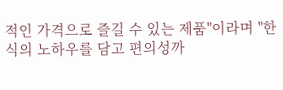적인 가격으로 즐길 수 있는 제품"이라며 "한식의 노하우를 담고 편의성까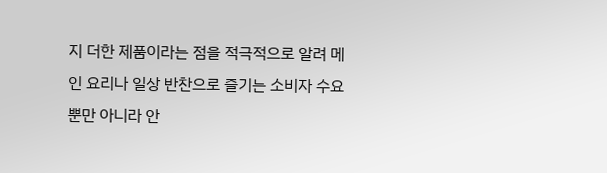지 더한 제품이라는 점을 적극적으로 알려 메인 요리나 일상 반찬으로 즐기는 소비자 수요 뿐만 아니라 안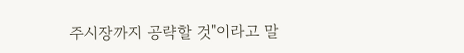주시장까지 공략할 것"이라고 말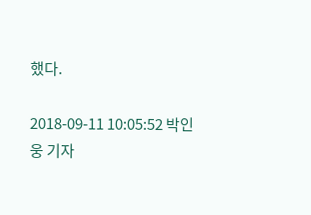했다.

2018-09-11 10:05:52 박인웅 기자